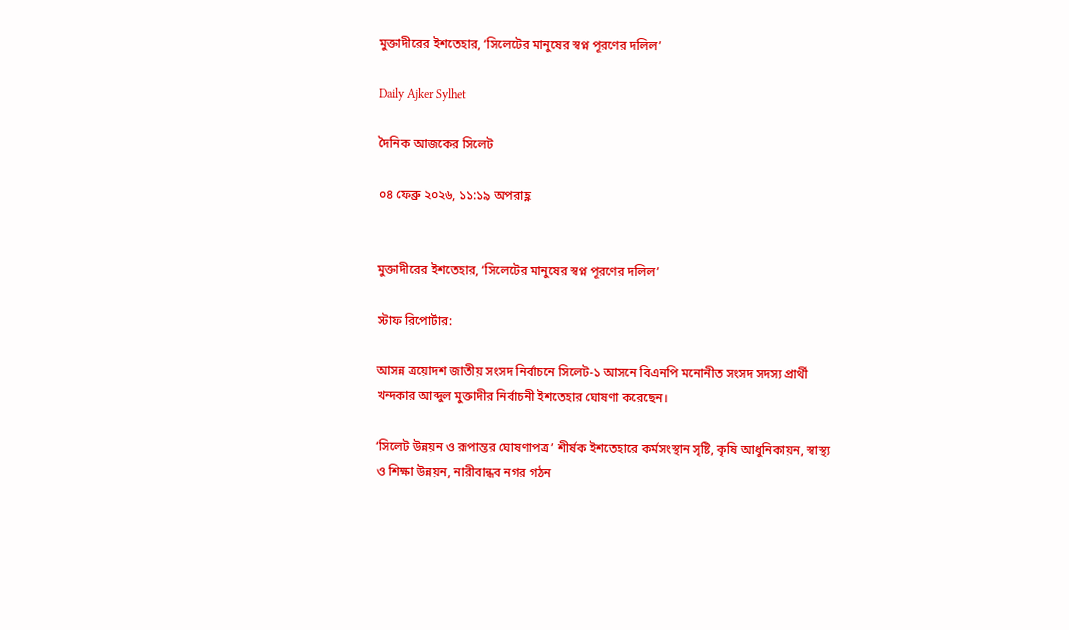মুক্তাদীরের ইশতেহার, ‘সিলেটের মানুষের স্বপ্ন পূরণের দলিল’

Daily Ajker Sylhet

দৈনিক আজকের সিলেট

০৪ ফেব্রু ২০২৬, ১১:১৯ অপরাহ্ণ


মুক্তাদীরের ইশতেহার, ‘সিলেটের মানুষের স্বপ্ন পূরণের দলিল’

স্টাফ রিপোর্টার:

আসন্ন ত্রয়োদশ জাতীয় সংসদ নির্বাচনে সিলেট-১ আসনে বিএনপি মনোনীত সংসদ সদস্য প্রার্থী খন্দকার আব্দুল মুক্তাদীর নির্বাচনী ইশতেহার ঘোষণা করেছেন।

‘সিলেট উন্নয়ন ও রূপান্তর ঘোষণাপত্র’ শীর্ষক ইশতেহারে কর্মসংস্থান সৃষ্টি, কৃষি আধুনিকায়ন, স্বাস্থ্য ও শিক্ষা উন্নয়ন, নারীবান্ধব নগর গঠন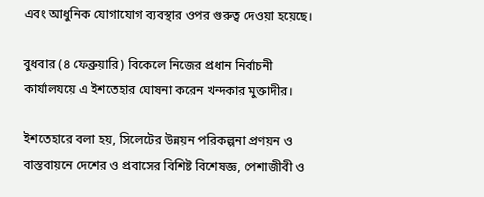এবং আধুনিক যোগাযোগ ব্যবস্থার ওপর গুরুত্ব দেওয়া হয়েছে।

বুধবার (৪ ফেব্রুয়ারি) বিকেলে নিজের প্রধান নির্বাচনী কার্যালযয়ে এ ইশতেহার ঘোষনা করেন খন্দকার মুক্তাদীর।

ইশতেহারে বলা হয়, সিলেটের উন্নয়ন পরিকল্পনা প্রণয়ন ও বাস্তবায়নে দেশের ও প্রবাসের বিশিষ্ট বিশেষজ্ঞ, পেশাজীবী ও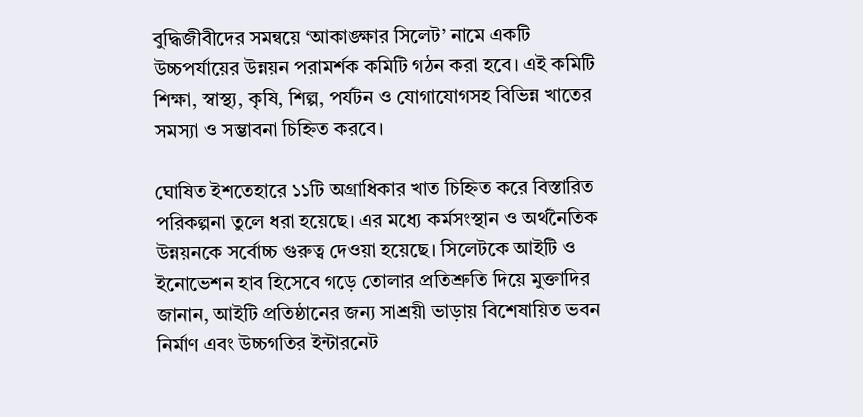বুদ্ধিজীবীদের সমন্বয়ে ‘আকাঙ্ক্ষার সিলেট’ নামে একটি উচ্চপর্যায়ের উন্নয়ন পরামর্শক কমিটি গঠন করা হবে। এই কমিটি শিক্ষা, স্বাস্থ্য, কৃষি, শিল্প, পর্যটন ও যোগাযোগসহ বিভিন্ন খাতের সমস্যা ও সম্ভাবনা চিহ্নিত করবে।

ঘোষিত ইশতেহারে ১১টি অগ্রাধিকার খাত চিহ্নিত করে বিস্তারিত পরিকল্পনা তুলে ধরা হয়েছে। এর মধ্যে কর্মসংস্থান ও অর্থনৈতিক উন্নয়নকে সর্বোচ্চ গুরুত্ব দেওয়া হয়েছে। সিলেটকে আইটি ও ইনোভেশন হাব হিসেবে গড়ে তোলার প্রতিশ্রুতি দিয়ে মুক্তাদির জানান, আইটি প্রতিষ্ঠানের জন্য সাশ্রয়ী ভাড়ায় বিশেষায়িত ভবন নির্মাণ এবং উচ্চগতির ইন্টারনেট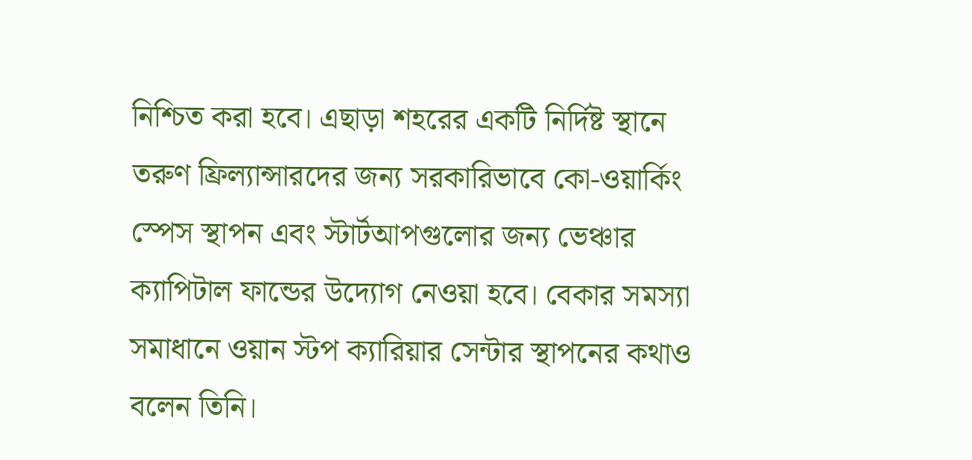নিশ্চিত করা হবে। এছাড়া শহরের একটি নির্দিষ্ট স্থানে তরুণ ফ্রিল্যান্সারদের জন্য সরকারিভাবে কো-ওয়ার্কিং স্পেস স্থাপন এবং স্টার্টআপগুলোর জন্য ভেঞ্চার ক্যাপিটাল ফান্ডের উদ্যোগ নেওয়া হবে। বেকার সমস্যা সমাধানে ওয়ান স্টপ ক্যারিয়ার সেন্টার স্থাপনের কথাও বলেন তিনি।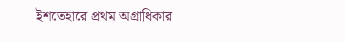ইশতেহারে প্রথম অগ্রাধিকার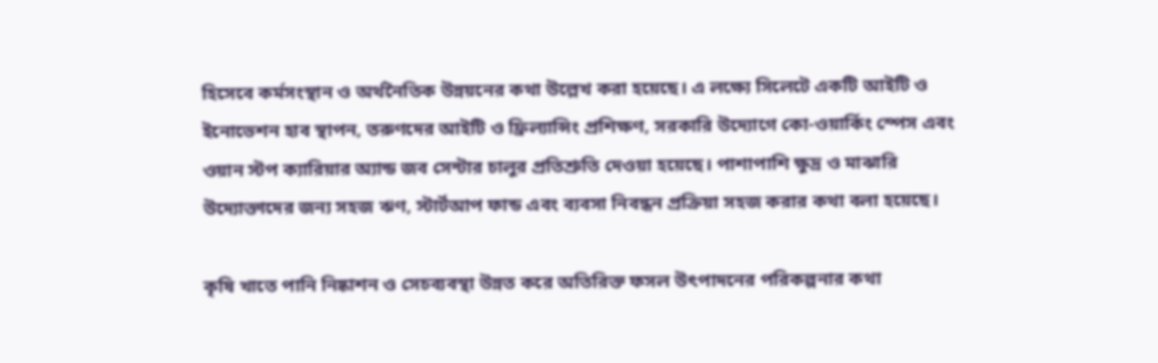হিসেবে কর্মসংস্থান ও অর্থনৈতিক উন্নয়নের কথা উল্লেখ করা হয়েছে। এ লক্ষ্যে সিলেটে একটি আইটি ও ইনোভেশন হাব স্থাপন, তরুণদের আইটি ও ফ্রিল্যান্সিং প্রশিক্ষণ, সরকারি উদ্যোগে কো-ওয়ার্কিং স্পেস এবং ওয়ান স্টপ ক্যারিয়ার অ্যান্ড জব সেন্টার চালুর প্রতিশ্রুতি দেওয়া হয়েছে। পাশাপাশি ক্ষুদ্র ও মাঝারি উদ্যোক্তাদের জন্য সহজ ঋণ, স্টার্টআপ ফান্ড এবং ব্যবসা নিবন্ধন প্রক্রিয়া সহজ করার কথা বলা হয়েছে।

কৃষি খাতে পানি নিষ্কাশন ও সেচব্যবস্থা উন্নত করে অতিরিক্ত ফসল উৎপাদনের পরিকল্পনার কথা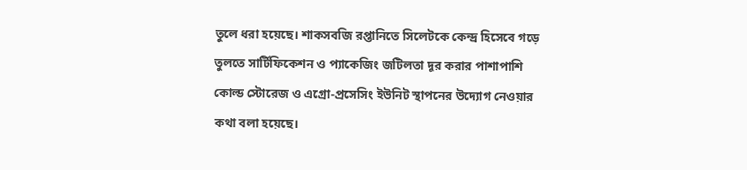তুলে ধরা হয়েছে। শাকসবজি রপ্তানিতে সিলেটকে কেন্দ্র হিসেবে গড়ে তুলতে সার্টিফিকেশন ও প্যাকেজিং জটিলতা দূর করার পাশাপাশি কোল্ড স্টোরেজ ও এগ্রো-প্রসেসিং ইউনিট স্থাপনের উদ্যোগ নেওয়ার কথা বলা হয়েছে।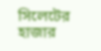সিলেটের হাজার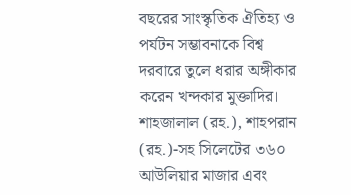বছরের সাংস্কৃতিক ঐতিহ্য ও পর্যটন সম্ভাবনাকে বিশ্ব দরবারে তুলে ধরার অঙ্গীকার করেন খন্দকার মুক্তাদির। শাহজালাল (রহ.), শাহপরান (রহ.)-সহ সিলেটের ৩৬০ আউলিয়ার মাজার এবং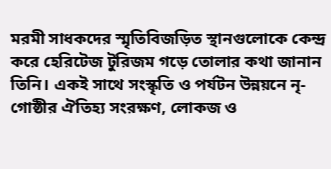মরমী সাধকদের স্মৃতিবিজড়িত স্থানগুলোকে কেন্দ্র করে হেরিটেজ টুরিজম গড়ে তোলার কথা জানান তিনি। একই সাথে সংস্কৃতি ও পর্যটন উন্নয়নে নৃ-গোষ্ঠীর ঐতিহ্য সংরক্ষণ, লোকজ ও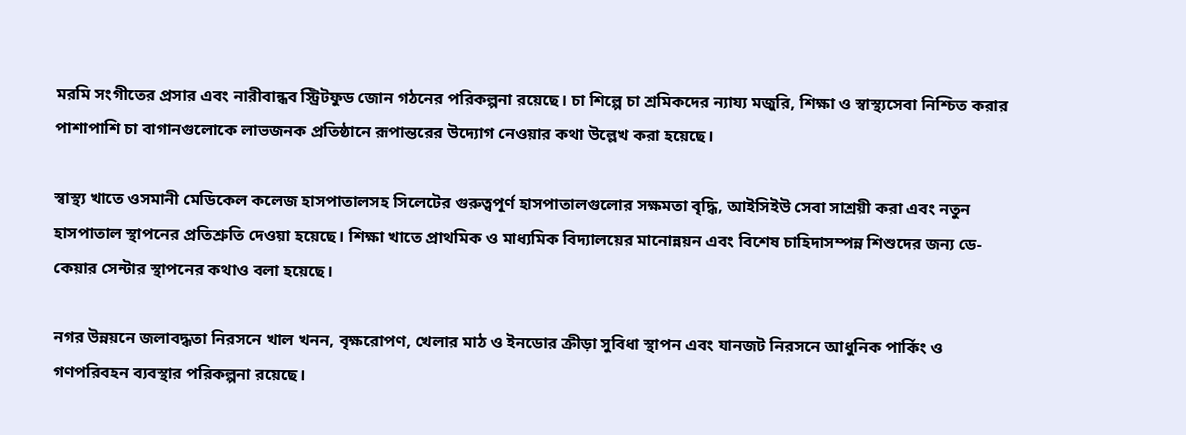মরমি সংগীতের প্রসার এবং নারীবান্ধব স্ট্রিটফুড জোন গঠনের পরিকল্পনা রয়েছে। চা শিল্পে চা শ্রমিকদের ন্যায্য মজুরি, শিক্ষা ও স্বাস্থ্যসেবা নিশ্চিত করার পাশাপাশি চা বাগানগুলোকে লাভজনক প্রতিষ্ঠানে রূপান্তরের উদ্যোগ নেওয়ার কথা উল্লেখ করা হয়েছে।

স্বাস্থ্য খাতে ওসমানী মেডিকেল কলেজ হাসপাতালসহ সিলেটের গুরুত্বপূর্ণ হাসপাতালগুলোর সক্ষমতা বৃদ্ধি, আইসিইউ সেবা সাশ্রয়ী করা এবং নতুন হাসপাতাল স্থাপনের প্রতিশ্রুতি দেওয়া হয়েছে। শিক্ষা খাতে প্রাথমিক ও মাধ্যমিক বিদ্যালয়ের মানোন্নয়ন এবং বিশেষ চাহিদাসম্পন্ন শিশুদের জন্য ডে-কেয়ার সেন্টার স্থাপনের কথাও বলা হয়েছে।

নগর উন্নয়নে জলাবদ্ধতা নিরসনে খাল খনন, বৃক্ষরোপণ, খেলার মাঠ ও ইনডোর ক্রীড়া সুবিধা স্থাপন এবং যানজট নিরসনে আধুনিক পার্কিং ও গণপরিবহন ব্যবস্থার পরিকল্পনা রয়েছে।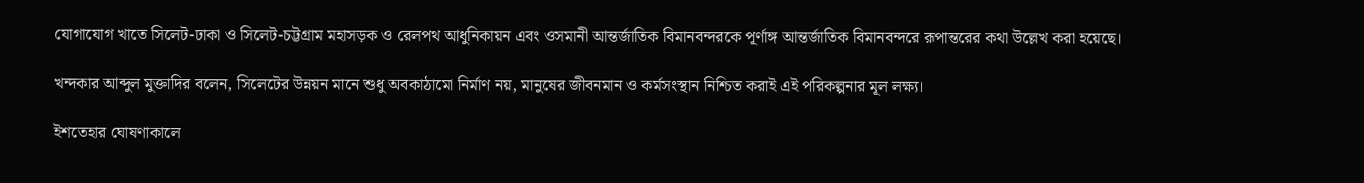যোগাযোগ খাতে সিলেট-ঢাকা ও সিলেট-চট্টগ্রাম মহাসড়ক ও রেলপথ আধুনিকায়ন এবং ওসমানী আন্তর্জাতিক বিমানবন্দরকে পূর্ণাঙ্গ আন্তর্জাতিক বিমানবন্দরে রূপান্তরের কথা উল্লেখ করা হয়েছে।

খন্দকার আব্দুল মুক্তাদির বলেন, সিলেটের উন্নয়ন মানে শুধু অবকাঠামো নির্মাণ নয়, মানুষের জীবনমান ও কর্মসংস্থান নিশ্চিত করাই এই পরিকল্পনার মূল লক্ষ্য।

ইশতেহার ঘোষণাকালে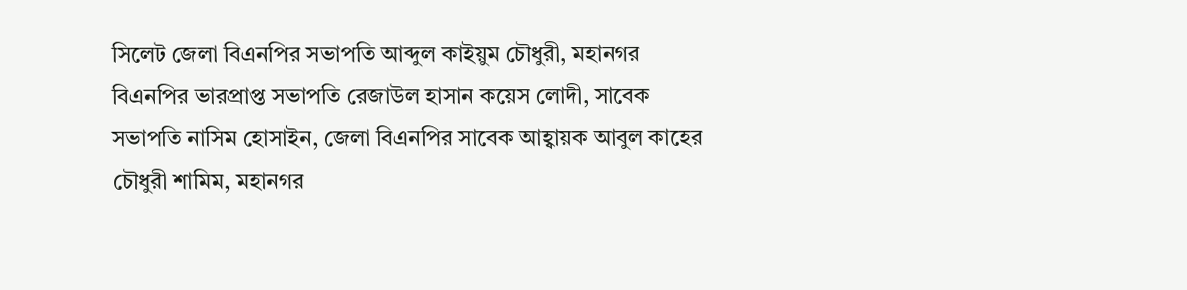সিলেট জেলা বিএনপির সভাপতি আব্দুল কাইয়ুম চৌধুরী, মহানগর বিএনপির ভারপ্রাপ্ত সভাপতি রেজাউল হাসান কয়েস লোদী, সাবেক সভাপতি নাসিম হোসাইন, জেলা বিএনপির সাবেক আহ্বায়ক আবুল কাহের চৌধুরী শামিম, মহানগর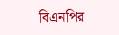বিএনপির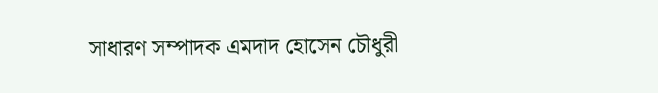সাধারণ সম্পাদক এমদাদ হোসেন চৌধুরী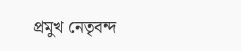প্রমুখ নেতৃবন্দ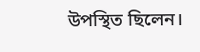উপস্থিত ছিলেন।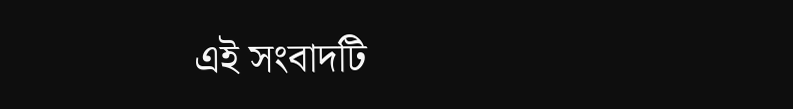এই সংবাদটি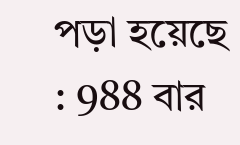পড়া হয়েছে : 988 বার